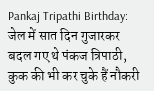Pankaj Tripathi Birthday: जेल में सात दिन गुजारकर बदल गए थे पंकज त्रिपाठी, कुक की भी कर चुके हैं नौकरी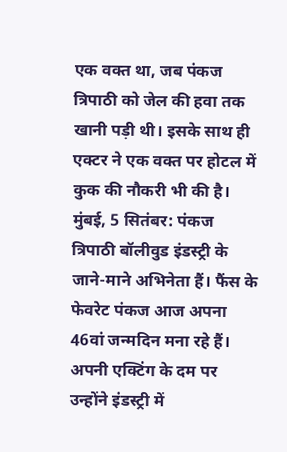एक वक्त था, जब पंकज त्रिपाठी को जेल की हवा तक खानी पड़ी थी। इसके साथ ही एक्टर ने एक वक्त पर होटल में कुक की नौकरी भी की है।
मुंबई, 5 सितंबर: पंकज त्रिपाठी बॉलीवुड इंडस्ट्री के जाने-माने अभिनेता हैं। फैंस के फेवरेट पंकज आज अपना 46वां जन्मदिन मना रहे हैं। अपनी एक्टिंग के दम पर उन्होंने इंडस्ट्री में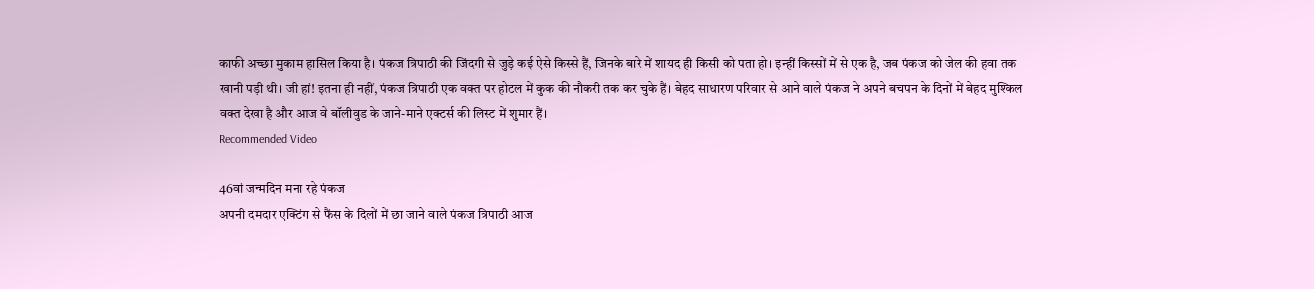काफी अच्छा मुकाम हासिल किया है। पंकज त्रिपाठी की जिंदगी से जुड़े कई ऐसे किस्से हैं, जिनके बारे में शायद ही किसी को पता हो। इन्हीं किस्सों में से एक है, जब पंकज को जेल की हवा तक खानी पड़ी थी। जी हां! इतना ही नहीं, पंकज त्रिपाठी एक वक्त पर होटल में कुक की नौकरी तक कर चुके हैं। बेहद साधारण परिवार से आने वाले पंकज ने अपने बचपन के दिनों में बेहद मुश्किल वक्त देखा है और आज वे बॉलीवुड के जाने-माने एक्टर्स की लिस्ट में शुमार हैं।
Recommended Video

46वां जन्मदिन मना रहे पंकज
अपनी दमदार एक्टिंग से फैंस के दिलों में छा जाने वाले पंकज त्रिपाठी आज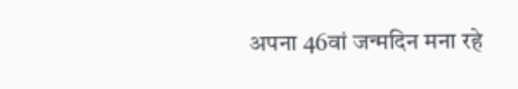अपना 46वां जन्मदिन मना रहे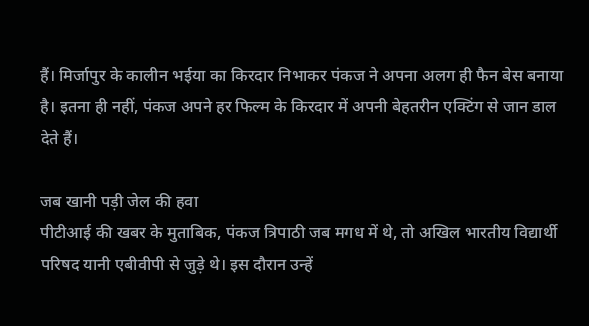हैं। मिर्जापुर के कालीन भईया का किरदार निभाकर पंकज ने अपना अलग ही फैन बेस बनाया है। इतना ही नहीं, पंकज अपने हर फिल्म के किरदार में अपनी बेहतरीन एक्टिंग से जान डाल देते हैं।

जब खानी पड़ी जेल की हवा
पीटीआई की खबर के मुताबिक, पंकज त्रिपाठी जब मगध में थे, तो अखिल भारतीय विद्यार्थी परिषद यानी एबीवीपी से जुड़े थे। इस दौरान उन्हें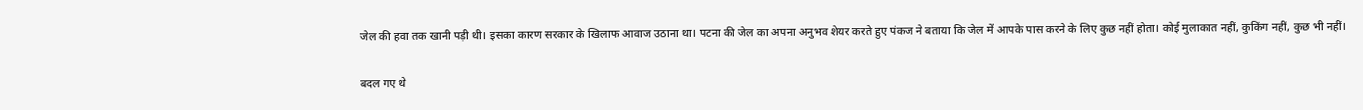जेल की हवा तक खानी पड़ी थी। इसका कारण सरकार के खिलाफ आवाज उठाना था। पटना की जेल का अपना अनुभव शेयर करते हुए पंकज ने बताया कि जेल में आपके पास करने के लिए कुछ नहीं होता। कोई मुलाकात नहीं, कुकिंग नहीं, कुछ भी नहीं।

बदल गए थे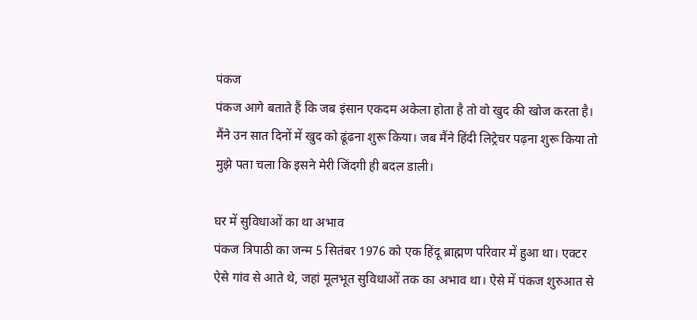पंकज
पंकज आगे बताते हैं कि जब इंसान एकदम अकेला होता है तो वो खुद की खोज करता है। मैंने उन सात दिनों में खुद को ढूंढना शुरू किया। जब मैंने हिंदी लिट्रेचर पढ़ना शुरू किया तो मुझे पता चला कि इसने मेरी जिंदगी ही बदल डाली।

घर में सुविधाओं का था अभाव
पंकज त्रिपाठी का जन्म 5 सितंबर 1976 को एक हिंदू ब्राह्मण परिवार में हुआ था। एक्टर ऐसे गांव से आते थे, जहां मूलभूत सुविधाओं तक का अभाव था। ऐसे में पंकज शुरुआत से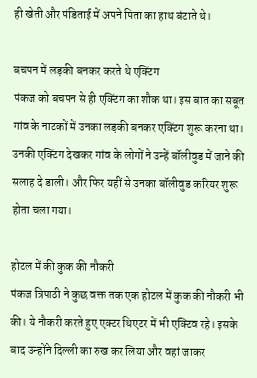ही खेती और पंडिताई में अपने पिता का हाथ बंटाते थे।

बचपन में लड़की बनकर करते थे एक्टिंग
पंकज को बचपन से ही एक्टिंग का शौक था। इस बात का सबूत गांव के नाटकों में उनका लड़की बनकर एक्टिंग शुरू करना था। उनकी एक्टिंग देखकर गांव के लोगों ने उन्हें बॉलीवुड में जाने की सलाह दे डाली। और फिर यहीं से उनका बॉलीवुड करियर शुरू होता चला गया।

होटल में की कुक की नौकरी
पंकज त्रिपाठी ने कुछ वक्त तक एक होटल में कुक की नौकरी भी की। ये नौकरी करते हुए एक्टर थिएटर में भी एक्टिव रहे। इसके बाद उन्होंने दिल्ली का रुख कर लिया और वहां जाकर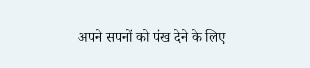अपने सपनों को पंख देने के लिए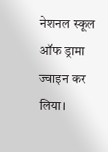नेशनल स्कूल ऑफ ड्रामा ज्वाइन कर लिया।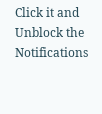Click it and Unblock the Notifications